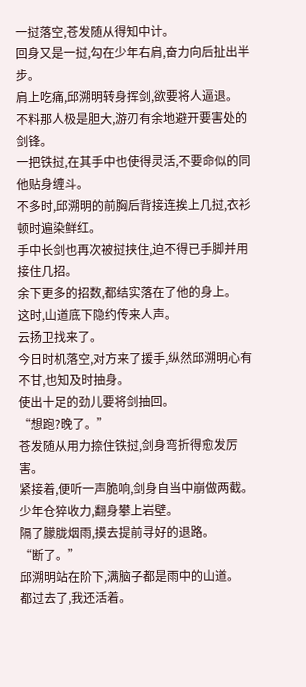一挝落空,苍发随从得知中计。
回身又是一挝,勾在少年右肩,奋力向后扯出半步。
肩上吃痛,邱溯明转身挥剑,欲要将人逼退。
不料那人极是胆大,游刃有余地避开要害处的剑锋。
一把铁挝,在其手中也使得灵活,不要命似的同他贴身缠斗。
不多时,邱溯明的前胸后背接连挨上几挝,衣衫顿时遍染鲜红。
手中长剑也再次被挝挟住,迫不得已手脚并用接住几招。
余下更多的招数,都结实落在了他的身上。
这时,山道底下隐约传来人声。
云扬卫找来了。
今日时机落空,对方来了援手,纵然邱溯明心有不甘,也知及时抽身。
使出十足的劲儿要将剑抽回。
“想跑?晚了。”
苍发随从用力捺住铁挝,剑身弯折得愈发厉害。
紧接着,便听一声脆响,剑身自当中崩做两截。
少年仓猝收力,翻身攀上岩壁。
隔了朦胧烟雨,摸去提前寻好的退路。
“断了。”
邱溯明站在阶下,满脑子都是雨中的山道。
都过去了,我还活着。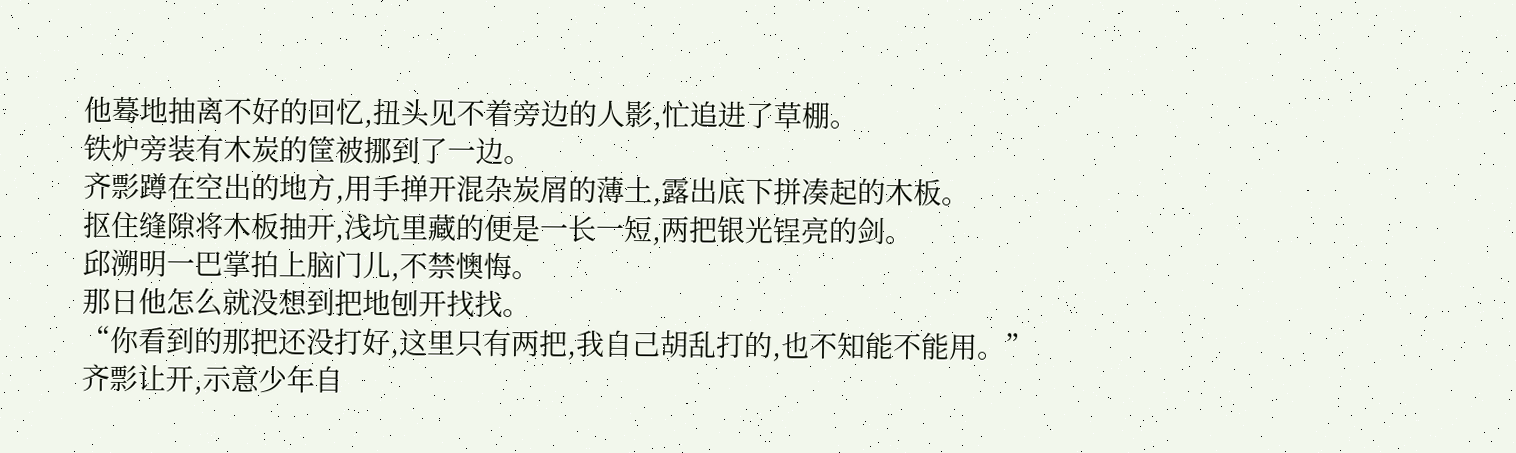他蓦地抽离不好的回忆,扭头见不着旁边的人影,忙追进了草棚。
铁炉旁装有木炭的筐被挪到了一边。
齐彯蹲在空出的地方,用手掸开混杂炭屑的薄土,露出底下拼凑起的木板。
抠住缝隙将木板抽开,浅坑里藏的便是一长一短,两把银光锃亮的剑。
邱溯明一巴掌拍上脑门儿,不禁懊悔。
那日他怎么就没想到把地刨开找找。
“你看到的那把还没打好,这里只有两把,我自己胡乱打的,也不知能不能用。”
齐彯让开,示意少年自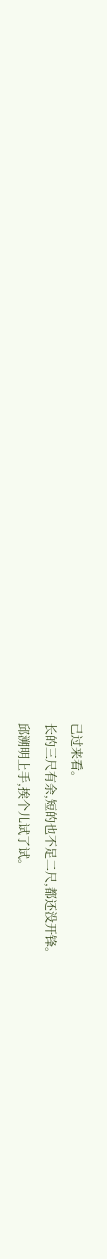己过来看。
长的三尺有余,短的也不足二尺,都还没开锋。
邱溯明上手,挨个儿试了试。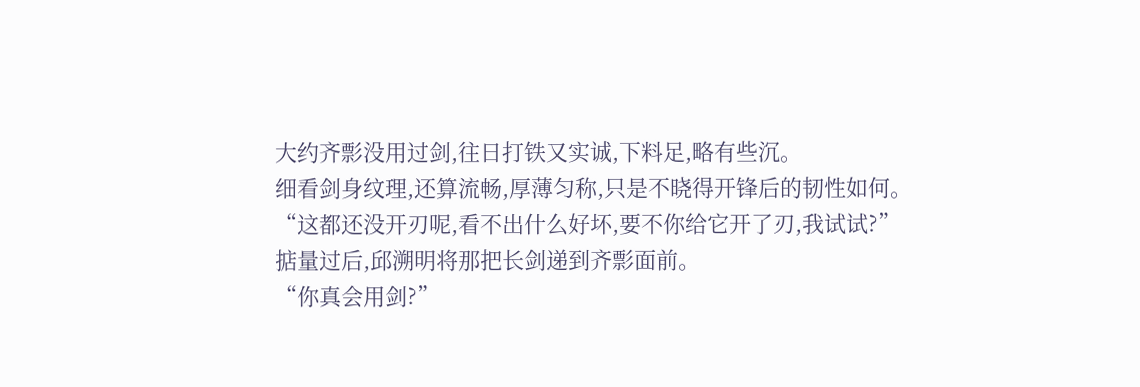大约齐彯没用过剑,往日打铁又实诚,下料足,略有些沉。
细看剑身纹理,还算流畅,厚薄匀称,只是不晓得开锋后的韧性如何。
“这都还没开刃呢,看不出什么好坏,要不你给它开了刃,我试试?”
掂量过后,邱溯明将那把长剑递到齐彯面前。
“你真会用剑?”